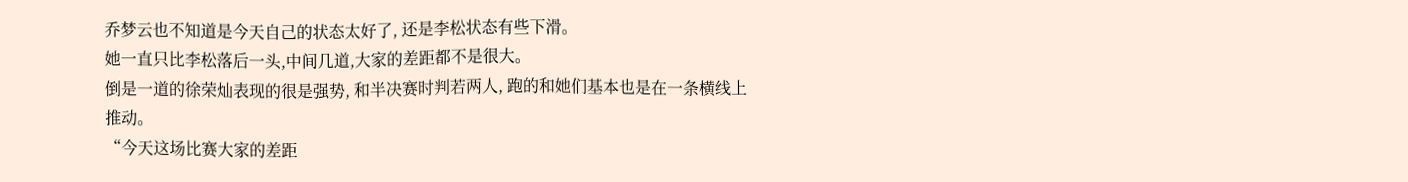乔梦云也不知道是今天自己的状态太好了, 还是李松状态有些下滑。
她一直只比李松落后一头,中间几道,大家的差距都不是很大。
倒是一道的徐荣灿表现的很是强势, 和半决赛时判若两人, 跑的和她们基本也是在一条横线上推动。
“今天这场比赛大家的差距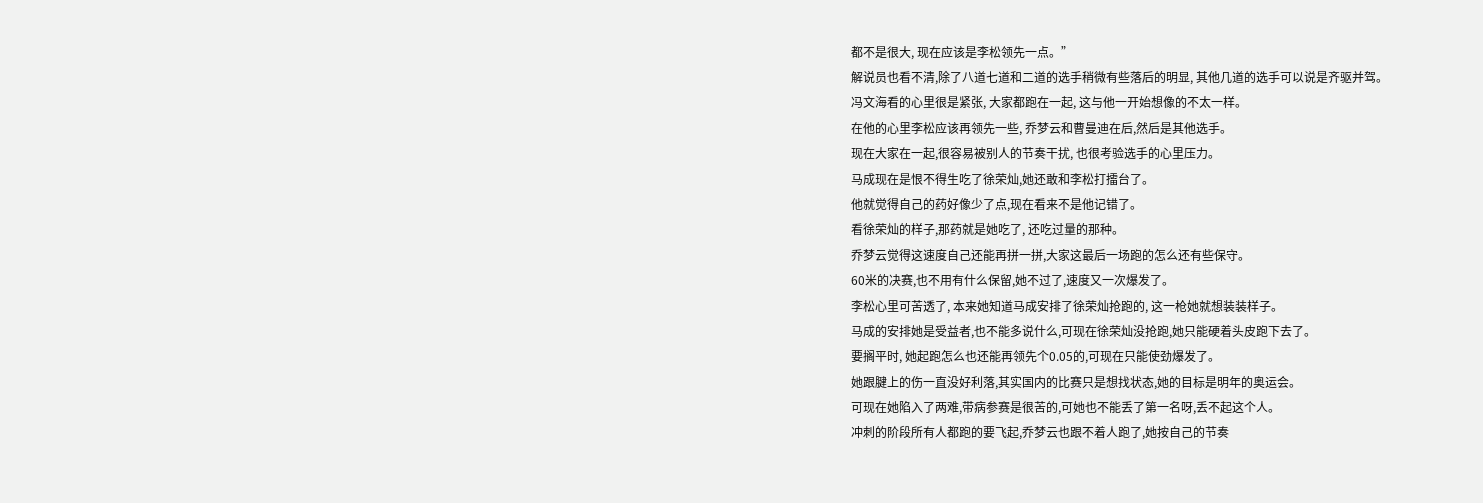都不是很大, 现在应该是李松领先一点。”
解说员也看不清,除了八道七道和二道的选手稍微有些落后的明显, 其他几道的选手可以说是齐驱并驾。
冯文海看的心里很是紧张, 大家都跑在一起, 这与他一开始想像的不太一样。
在他的心里李松应该再领先一些, 乔梦云和曹曼迪在后,然后是其他选手。
现在大家在一起,很容易被别人的节奏干扰, 也很考验选手的心里压力。
马成现在是恨不得生吃了徐荣灿,她还敢和李松打擂台了。
他就觉得自己的药好像少了点,现在看来不是他记错了。
看徐荣灿的样子,那药就是她吃了, 还吃过量的那种。
乔梦云觉得这速度自己还能再拼一拼,大家这最后一场跑的怎么还有些保守。
60米的决赛,也不用有什么保留,她不过了,速度又一次爆发了。
李松心里可苦透了, 本来她知道马成安排了徐荣灿抢跑的, 这一枪她就想装装样子。
马成的安排她是受益者,也不能多说什么,可现在徐荣灿没抢跑,她只能硬着头皮跑下去了。
要搁平时, 她起跑怎么也还能再领先个0.05的,可现在只能使劲爆发了。
她跟腱上的伤一直没好利落,其实国内的比赛只是想找状态,她的目标是明年的奥运会。
可现在她陷入了两难,带病参赛是很苦的,可她也不能丢了第一名呀,丢不起这个人。
冲刺的阶段所有人都跑的要飞起,乔梦云也跟不着人跑了,她按自己的节奏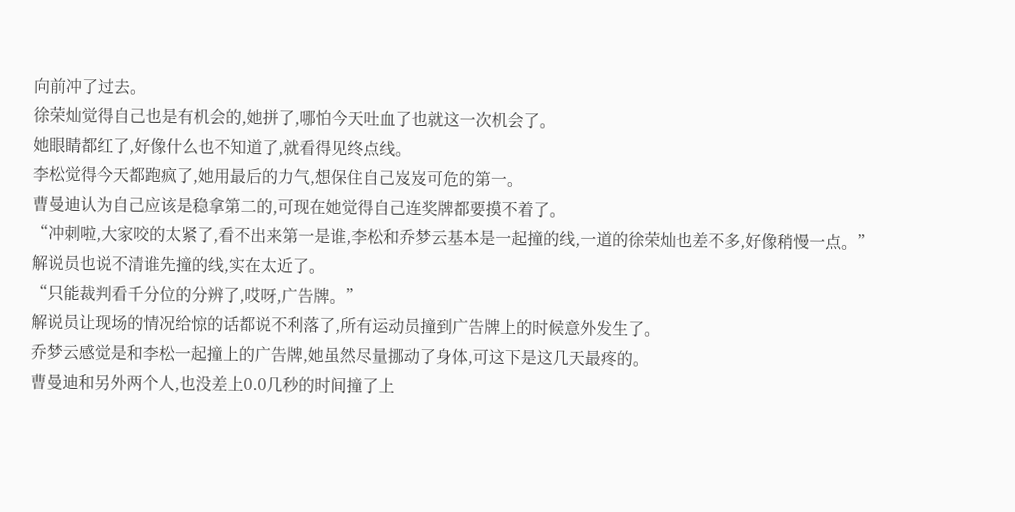向前冲了过去。
徐荣灿觉得自己也是有机会的,她拼了,哪怕今天吐血了也就这一次机会了。
她眼睛都红了,好像什么也不知道了,就看得见终点线。
李松觉得今天都跑疯了,她用最后的力气,想保住自己岌岌可危的第一。
曹曼迪认为自己应该是稳拿第二的,可现在她觉得自己连奖牌都要摸不着了。
“冲刺啦,大家咬的太紧了,看不出来第一是谁,李松和乔梦云基本是一起撞的线,一道的徐荣灿也差不多,好像稍慢一点。”
解说员也说不清谁先撞的线,实在太近了。
“只能裁判看千分位的分辨了,哎呀,广告牌。”
解说员让现场的情况给惊的话都说不利落了,所有运动员撞到广告牌上的时候意外发生了。
乔梦云感觉是和李松一起撞上的广告牌,她虽然尽量挪动了身体,可这下是这几天最疼的。
曹曼迪和另外两个人,也没差上0.0几秒的时间撞了上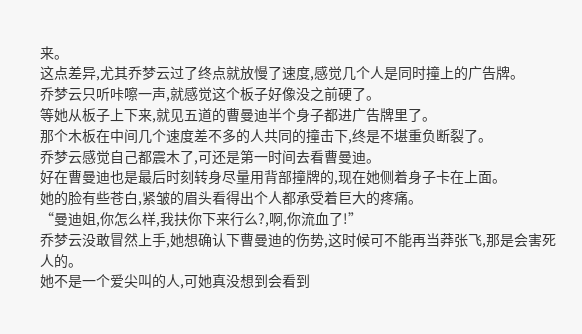来。
这点差异,尤其乔梦云过了终点就放慢了速度,感觉几个人是同时撞上的广告牌。
乔梦云只听咔嚓一声,就感觉这个板子好像没之前硬了。
等她从板子上下来,就见五道的曹曼迪半个身子都进广告牌里了。
那个木板在中间几个速度差不多的人共同的撞击下,终是不堪重负断裂了。
乔梦云感觉自己都震木了,可还是第一时间去看曹曼迪。
好在曹曼迪也是最后时刻转身尽量用背部撞牌的,现在她侧着身子卡在上面。
她的脸有些苍白,紧皱的眉头看得出个人都承受着巨大的疼痛。
“曼迪姐,你怎么样,我扶你下来行么?,啊,你流血了!”
乔梦云没敢冒然上手,她想确认下曹曼迪的伤势,这时候可不能再当莽张飞,那是会害死人的。
她不是一个爱尖叫的人,可她真没想到会看到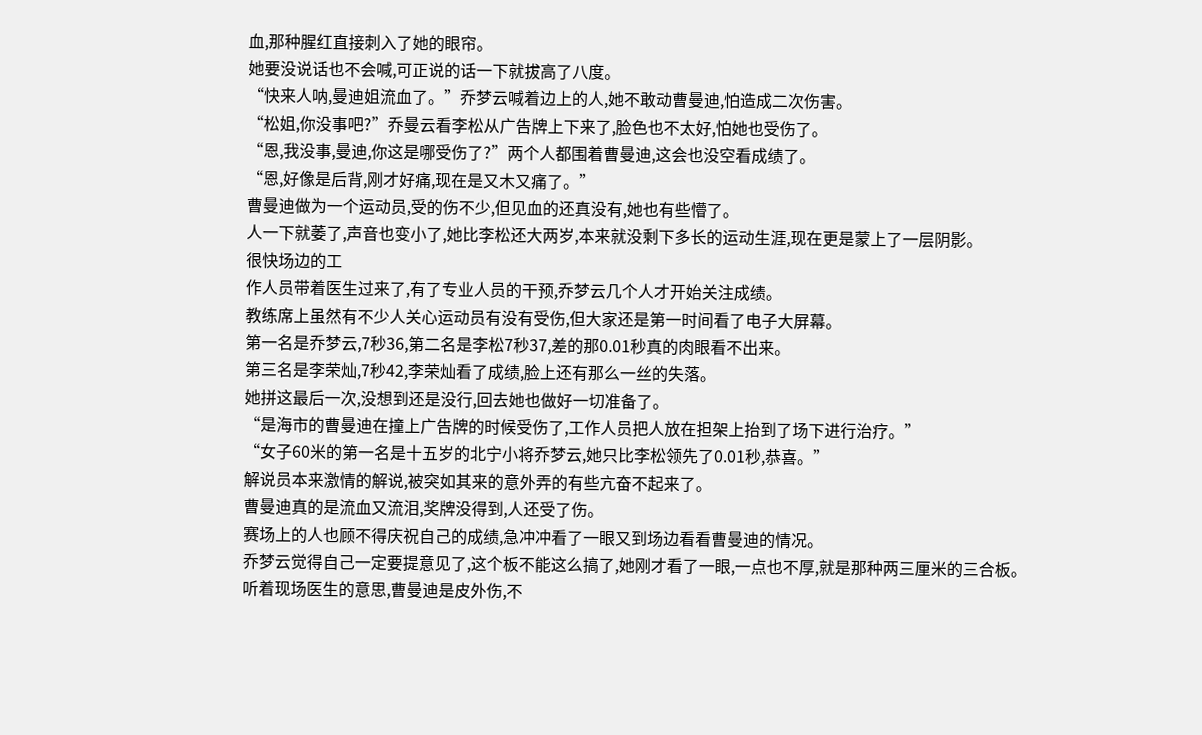血,那种腥红直接刺入了她的眼帘。
她要没说话也不会喊,可正说的话一下就拔高了八度。
“快来人呐,曼迪姐流血了。”乔梦云喊着边上的人,她不敢动曹曼迪,怕造成二次伤害。
“松姐,你没事吧?”乔曼云看李松从广告牌上下来了,脸色也不太好,怕她也受伤了。
“恩,我没事,曼迪,你这是哪受伤了?”两个人都围着曹曼迪,这会也没空看成绩了。
“恩,好像是后背,刚才好痛,现在是又木又痛了。”
曹曼迪做为一个运动员,受的伤不少,但见血的还真没有,她也有些懵了。
人一下就萎了,声音也变小了,她比李松还大两岁,本来就没剩下多长的运动生涯,现在更是蒙上了一层阴影。
很快场边的工
作人员带着医生过来了,有了专业人员的干预,乔梦云几个人才开始关注成绩。
教练席上虽然有不少人关心运动员有没有受伤,但大家还是第一时间看了电子大屏幕。
第一名是乔梦云,7秒36,第二名是李松7秒37,差的那0.01秒真的肉眼看不出来。
第三名是李荣灿,7秒42,李荣灿看了成绩,脸上还有那么一丝的失落。
她拼这最后一次,没想到还是没行,回去她也做好一切准备了。
“是海市的曹曼迪在撞上广告牌的时候受伤了,工作人员把人放在担架上抬到了场下进行治疗。”
“女子60米的第一名是十五岁的北宁小将乔梦云,她只比李松领先了0.01秒,恭喜。”
解说员本来激情的解说,被突如其来的意外弄的有些亢奋不起来了。
曹曼迪真的是流血又流泪,奖牌没得到,人还受了伤。
赛场上的人也顾不得庆祝自己的成绩,急冲冲看了一眼又到场边看看曹曼迪的情况。
乔梦云觉得自己一定要提意见了,这个板不能这么搞了,她刚才看了一眼,一点也不厚,就是那种两三厘米的三合板。
听着现场医生的意思,曹曼迪是皮外伤,不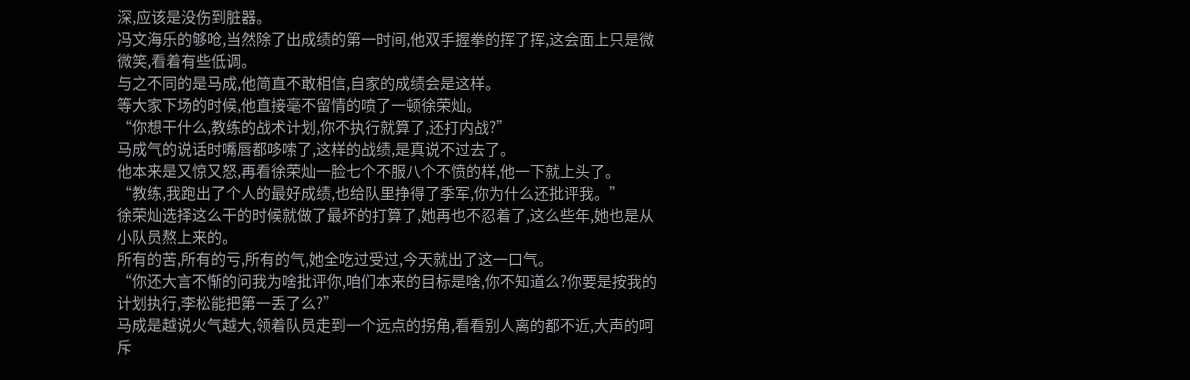深,应该是没伤到脏器。
冯文海乐的够呛,当然除了出成绩的第一时间,他双手握拳的挥了挥,这会面上只是微微笑,看着有些低调。
与之不同的是马成,他简直不敢相信,自家的成绩会是这样。
等大家下场的时候,他直接毫不留情的喷了一顿徐荣灿。
“你想干什么,教练的战术计划,你不执行就算了,还打内战?”
马成气的说话时嘴唇都哆嗦了,这样的战绩,是真说不过去了。
他本来是又惊又怒,再看徐荣灿一脸七个不服八个不愤的样,他一下就上头了。
“教练,我跑出了个人的最好成绩,也给队里挣得了季军,你为什么还批评我。”
徐荣灿选择这么干的时候就做了最坏的打算了,她再也不忍着了,这么些年,她也是从小队员熬上来的。
所有的苦,所有的亏,所有的气,她全吃过受过,今天就出了这一口气。
“你还大言不惭的问我为啥批评你,咱们本来的目标是啥,你不知道么?你要是按我的计划执行,李松能把第一丢了么?”
马成是越说火气越大,领着队员走到一个远点的拐角,看看别人离的都不近,大声的呵斥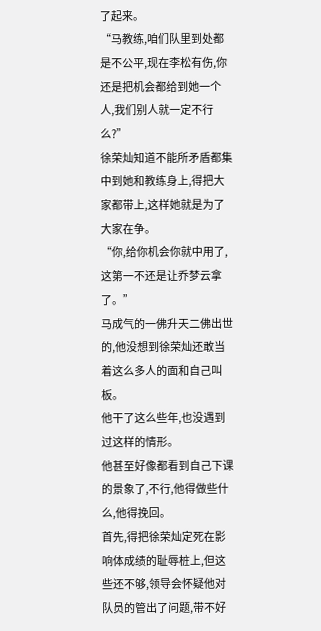了起来。
“马教练,咱们队里到处都是不公平,现在李松有伤,你还是把机会都给到她一个人,我们别人就一定不行么?”
徐荣灿知道不能所矛盾都集中到她和教练身上,得把大家都带上,这样她就是为了大家在争。
“你,给你机会你就中用了,这第一不还是让乔梦云拿了。”
马成气的一佛升天二佛出世的,他没想到徐荣灿还敢当着这么多人的面和自己叫板。
他干了这么些年,也没遇到过这样的情形。
他甚至好像都看到自己下课的景象了,不行,他得做些什么,他得挽回。
首先,得把徐荣灿定死在影响体成绩的耻辱桩上,但这些还不够,领导会怀疑他对队员的管出了问题,带不好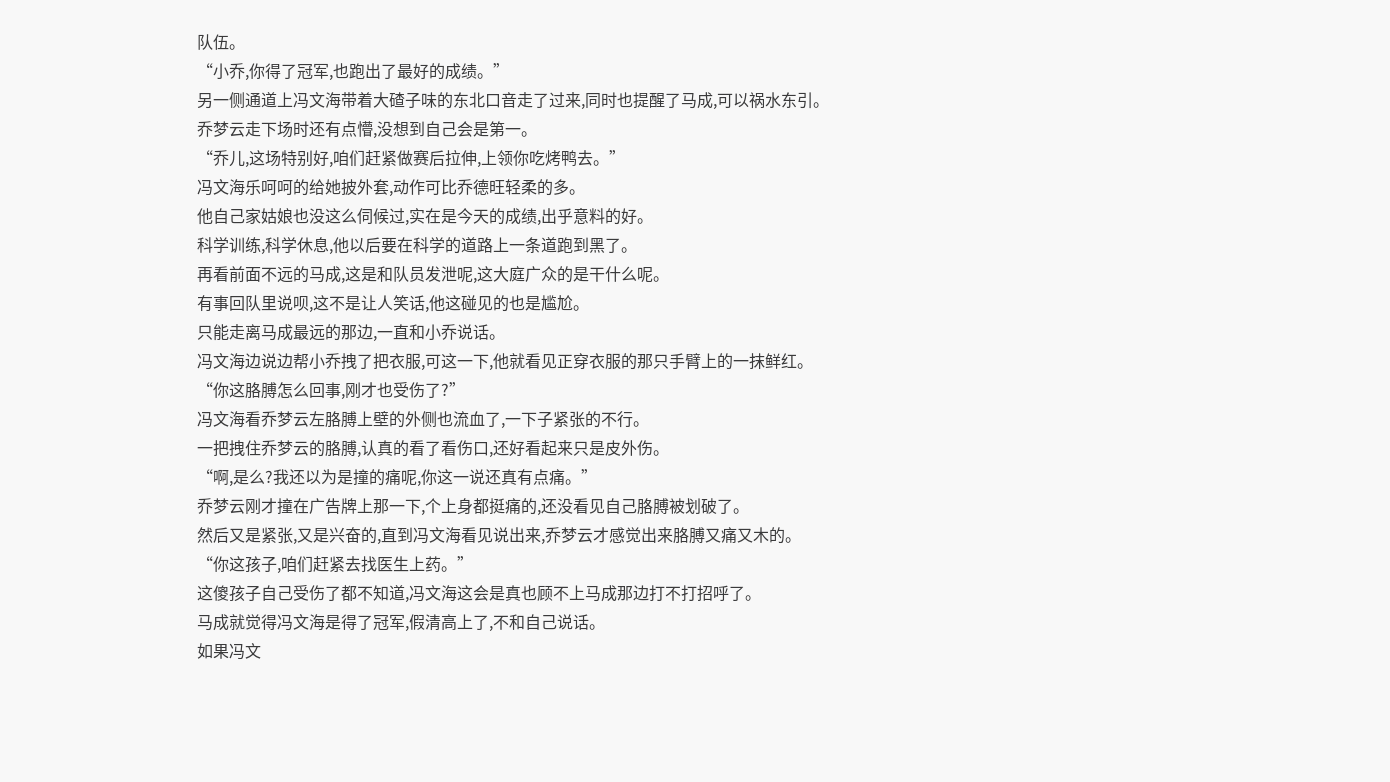队伍。
“小乔,你得了冠军,也跑出了最好的成绩。”
另一侧通道上冯文海带着大碴子味的东北口音走了过来,同时也提醒了马成,可以祸水东引。
乔梦云走下场时还有点懵,没想到自己会是第一。
“乔儿,这场特别好,咱们赶紧做赛后拉伸,上领你吃烤鸭去。”
冯文海乐呵呵的给她披外套,动作可比乔德旺轻柔的多。
他自己家姑娘也没这么伺候过,实在是今天的成绩,出乎意料的好。
科学训练,科学休息,他以后要在科学的道路上一条道跑到黑了。
再看前面不远的马成,这是和队员发泄呢,这大庭广众的是干什么呢。
有事回队里说呗,这不是让人笑话,他这碰见的也是尴尬。
只能走离马成最远的那边,一直和小乔说话。
冯文海边说边帮小乔拽了把衣服,可这一下,他就看见正穿衣服的那只手臂上的一抹鲜红。
“你这胳膊怎么回事,刚才也受伤了?”
冯文海看乔梦云左胳膊上壁的外侧也流血了,一下子紧张的不行。
一把拽住乔梦云的胳膊,认真的看了看伤口,还好看起来只是皮外伤。
“啊,是么?我还以为是撞的痛呢,你这一说还真有点痛。”
乔梦云刚才撞在广告牌上那一下,个上身都挺痛的,还没看见自己胳膊被划破了。
然后又是紧张,又是兴奋的,直到冯文海看见说出来,乔梦云才感觉出来胳膊又痛又木的。
“你这孩子,咱们赶紧去找医生上药。”
这傻孩子自己受伤了都不知道,冯文海这会是真也顾不上马成那边打不打招呼了。
马成就觉得冯文海是得了冠军,假清高上了,不和自己说话。
如果冯文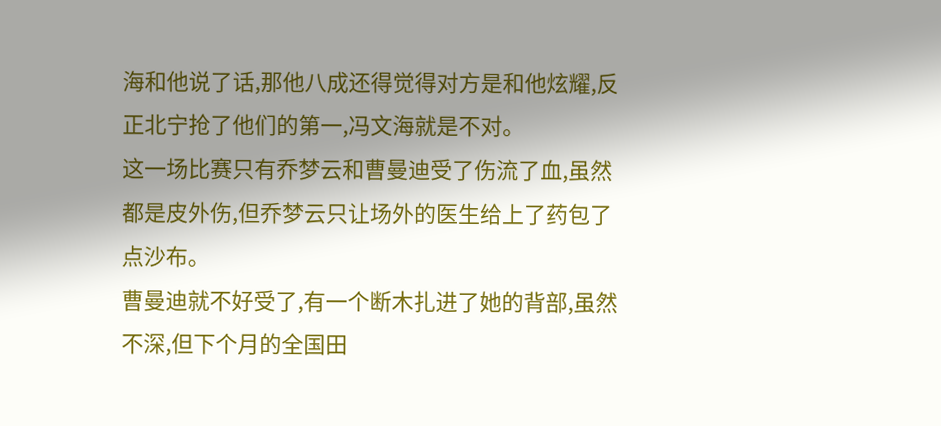海和他说了话,那他八成还得觉得对方是和他炫耀,反正北宁抢了他们的第一,冯文海就是不对。
这一场比赛只有乔梦云和曹曼迪受了伤流了血,虽然都是皮外伤,但乔梦云只让场外的医生给上了药包了点沙布。
曹曼迪就不好受了,有一个断木扎进了她的背部,虽然不深,但下个月的全国田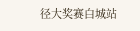径大奖赛白城站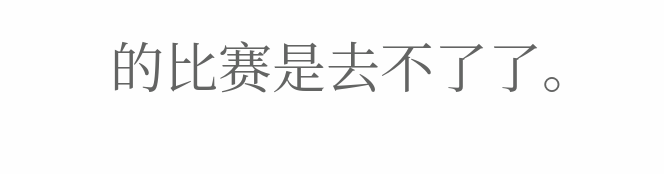的比赛是去不了了。